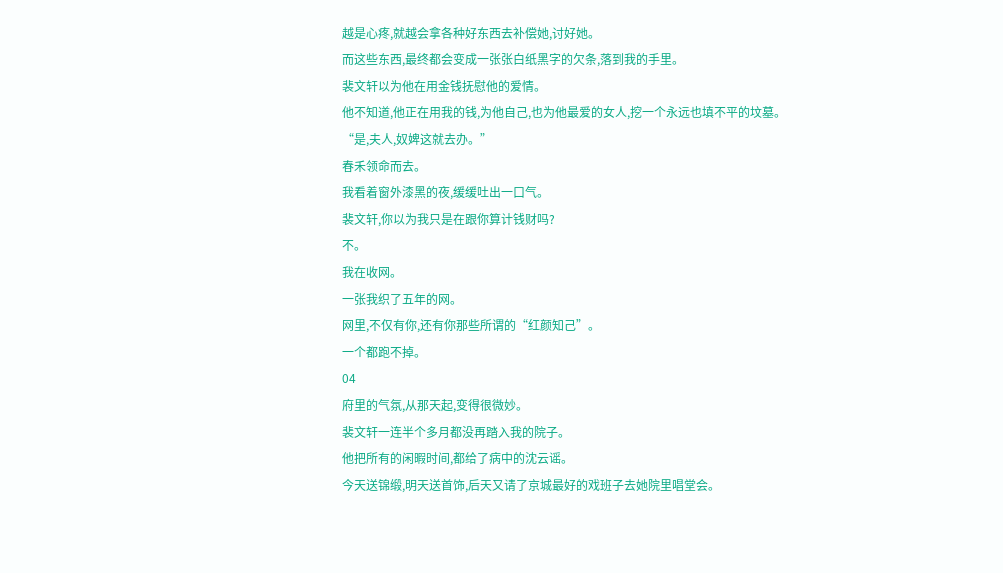越是心疼,就越会拿各种好东西去补偿她,讨好她。
而这些东西,最终都会变成一张张白纸黑字的欠条,落到我的手里。
裴文轩以为他在用金钱抚慰他的爱情。
他不知道,他正在用我的钱,为他自己,也为他最爱的女人,挖一个永远也填不平的坟墓。
“是,夫人,奴婢这就去办。”
春禾领命而去。
我看着窗外漆黑的夜,缓缓吐出一口气。
裴文轩,你以为我只是在跟你算计钱财吗?
不。
我在收网。
一张我织了五年的网。
网里,不仅有你,还有你那些所谓的“红颜知己”。
一个都跑不掉。
04
府里的气氛,从那天起,变得很微妙。
裴文轩一连半个多月都没再踏入我的院子。
他把所有的闲暇时间,都给了病中的沈云谣。
今天送锦缎,明天送首饰,后天又请了京城最好的戏班子去她院里唱堂会。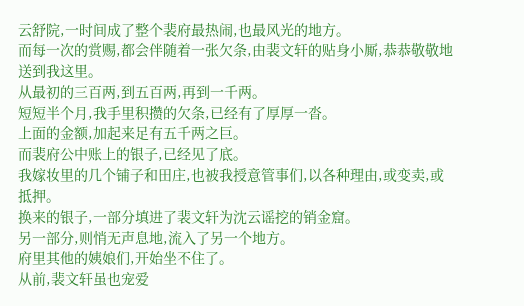云舒院,一时间成了整个裴府最热闹,也最风光的地方。
而每一次的赏赐,都会伴随着一张欠条,由裴文轩的贴身小厮,恭恭敬敬地送到我这里。
从最初的三百两,到五百两,再到一千两。
短短半个月,我手里积攒的欠条,已经有了厚厚一沓。
上面的金额,加起来足有五千两之巨。
而裴府公中账上的银子,已经见了底。
我嫁妆里的几个铺子和田庄,也被我授意管事们,以各种理由,或变卖,或抵押。
换来的银子,一部分填进了裴文轩为沈云谣挖的销金窟。
另一部分,则悄无声息地,流入了另一个地方。
府里其他的姨娘们,开始坐不住了。
从前,裴文轩虽也宠爱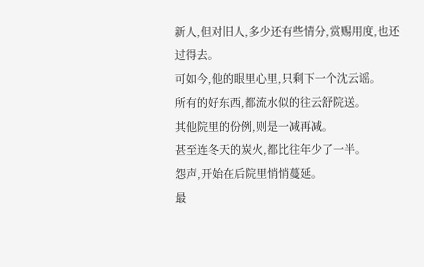新人,但对旧人,多少还有些情分,赏赐用度,也还过得去。
可如今,他的眼里心里,只剩下一个沈云谣。
所有的好东西,都流水似的往云舒院送。
其他院里的份例,则是一减再减。
甚至连冬天的炭火,都比往年少了一半。
怨声,开始在后院里悄悄蔓延。
最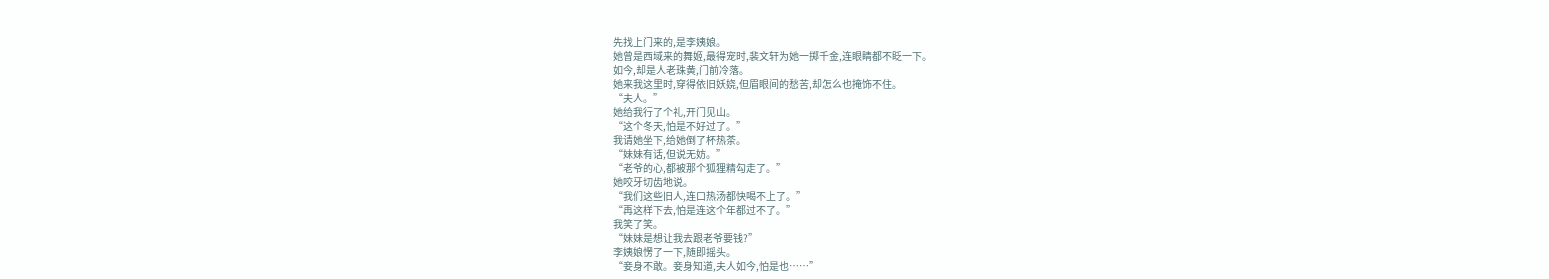先找上门来的,是李姨娘。
她曾是西域来的舞姬,最得宠时,裴文轩为她一掷千金,连眼睛都不眨一下。
如今,却是人老珠黄,门前冷落。
她来我这里时,穿得依旧妖娆,但眉眼间的愁苦,却怎么也掩饰不住。
“夫人。”
她给我行了个礼,开门见山。
“这个冬天,怕是不好过了。”
我请她坐下,给她倒了杯热茶。
“妹妹有话,但说无妨。”
“老爷的心,都被那个狐狸精勾走了。”
她咬牙切齿地说。
“我们这些旧人,连口热汤都快喝不上了。”
“再这样下去,怕是连这个年都过不了。”
我笑了笑。
“妹妹是想让我去跟老爷要钱?”
李姨娘愣了一下,随即摇头。
“妾身不敢。妾身知道,夫人如今,怕是也……”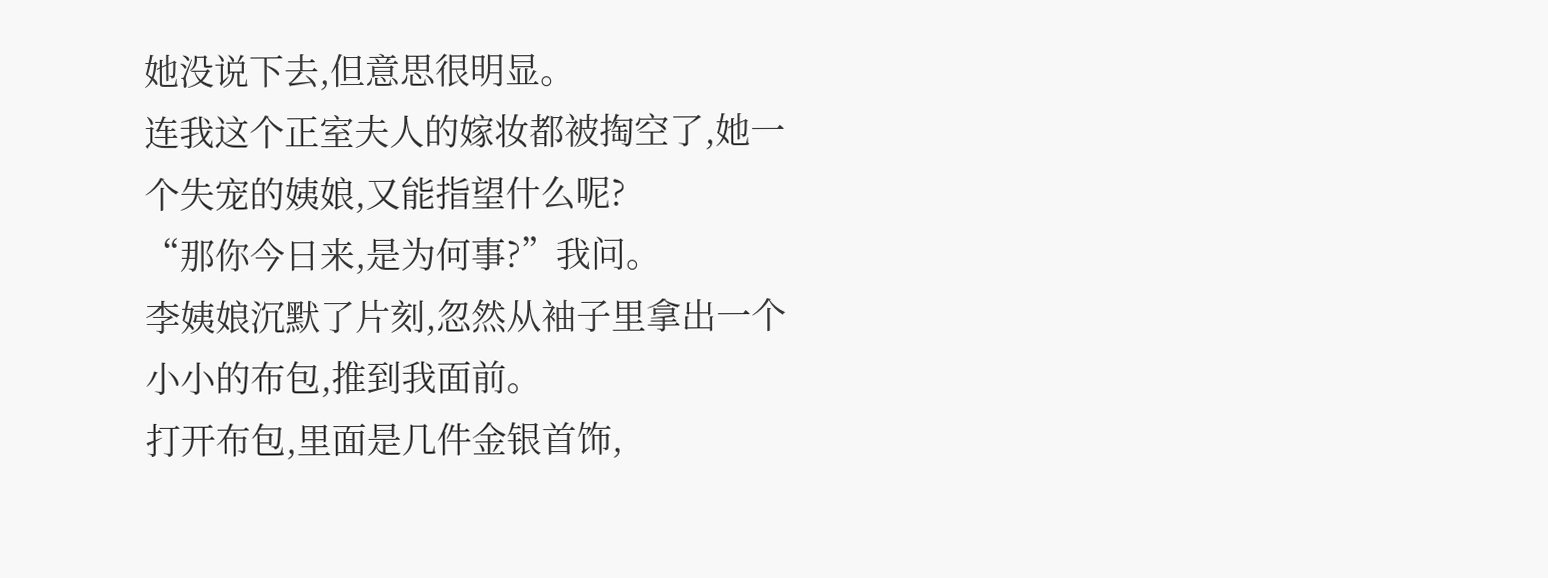她没说下去,但意思很明显。
连我这个正室夫人的嫁妆都被掏空了,她一个失宠的姨娘,又能指望什么呢?
“那你今日来,是为何事?”我问。
李姨娘沉默了片刻,忽然从袖子里拿出一个小小的布包,推到我面前。
打开布包,里面是几件金银首饰,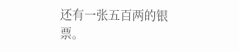还有一张五百两的银票。